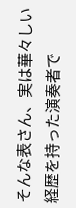そんな表さん、実は華々しい経歴を持った演奏者で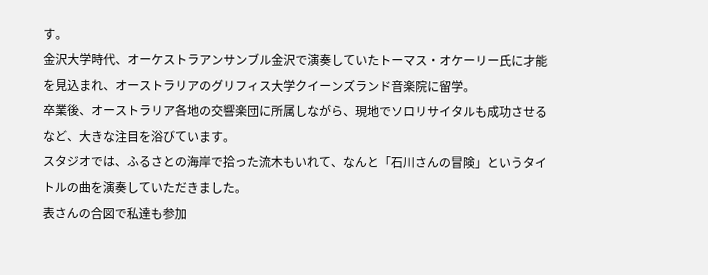す。
金沢大学時代、オーケストラアンサンブル金沢で演奏していたトーマス・オケーリー氏に才能を見込まれ、オーストラリアのグリフィス大学クイーンズランド音楽院に留学。
卒業後、オーストラリア各地の交響楽団に所属しながら、現地でソロリサイタルも成功させるなど、大きな注目を浴びています。
スタジオでは、ふるさとの海岸で拾った流木もいれて、なんと「石川さんの冒険」というタイトルの曲を演奏していただきました。
表さんの合図で私達も参加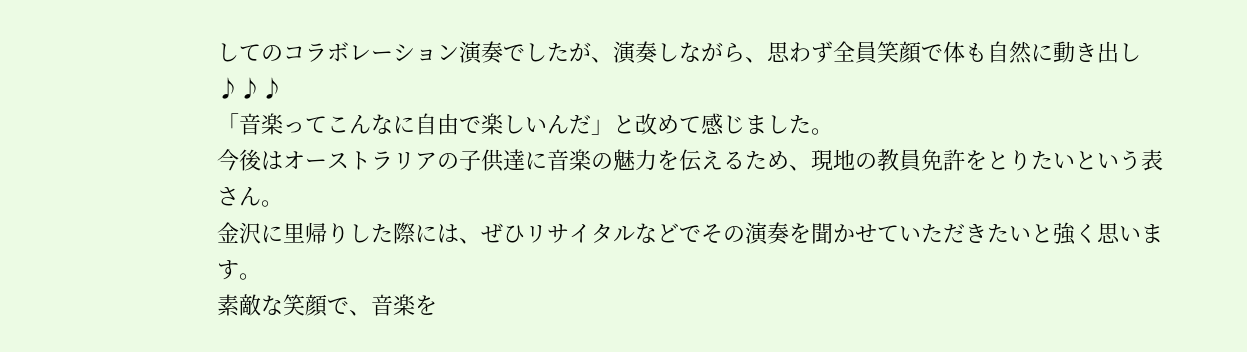してのコラボレーション演奏でしたが、演奏しながら、思わず全員笑顔で体も自然に動き出し♪♪♪
「音楽ってこんなに自由で楽しいんだ」と改めて感じました。
今後はオーストラリアの子供達に音楽の魅力を伝えるため、現地の教員免許をとりたいという表さん。
金沢に里帰りした際には、ぜひリサイタルなどでその演奏を聞かせていただきたいと強く思います。
素敵な笑顔で、音楽を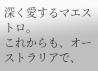深く愛するマエストロ。
これからも、オーストラリアで、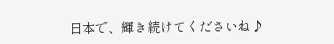日本で、輝き続けてくださいね♪